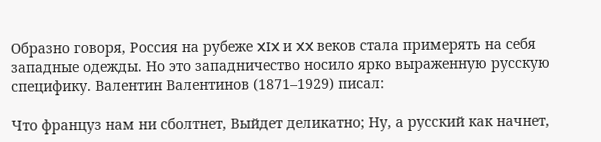Образно говоря, Россия на рубеже XIX и XX веков стала примерять на себя западные одежды. Но это западничество носило ярко выраженную русскую специфику. Валентин Валентинов (1871–1929) писал:

Что француз нам ни сболтнет, Выйдет деликатно; Ну, а русский как начнет,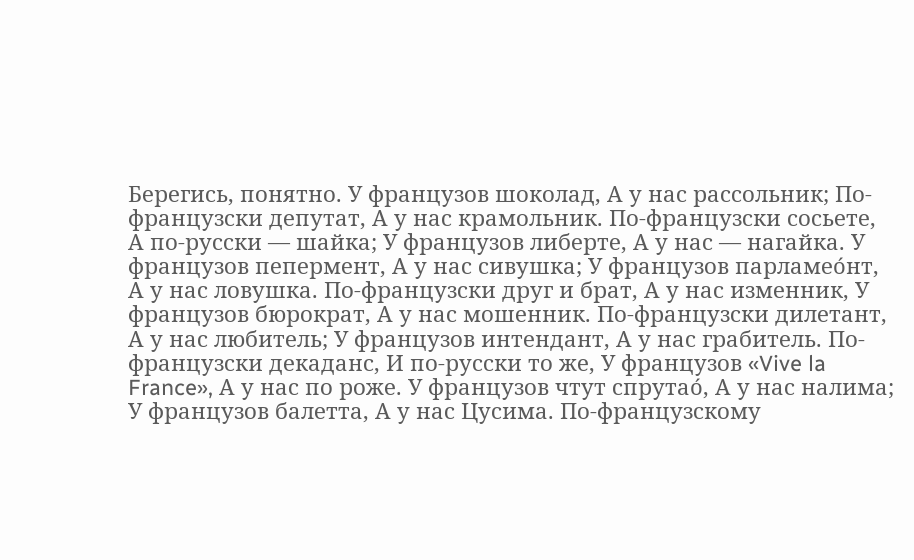Берегись, понятно. У французов шоколад, А у нас рассольник; По-французски депутат, А у нас крамольник. По-французски сосьете, А по-русски — шайка; У французов либерте, А у нас — нагайка. У французов пепермент, А у нас сивушка; У французов парламеóнт, А у нас ловушка. По-французски друг и брат, А у нас изменник, У французов бюрократ, А у нас мошенник. По-французски дилетант, А у нас любитель; У французов интендант, А у нас грабитель. По-французски декаданс, И по-русски то же, У французов «Vive la France», А у нас по роже. У французов чтут спрутаó, А у нас налима; У французов балетта, А у нас Цусима. По-французскому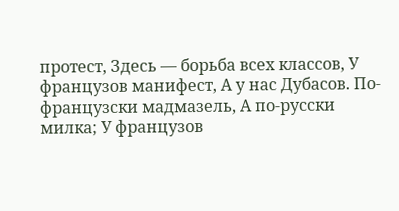протест, Здесь — борьба всех классов, У французов манифест, А у нас Дубасов. По-французски мадмазель, А по-русски милка; У французов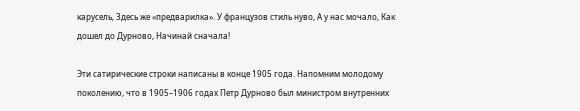карусель, Здесь же «предварилка». У французов стиль нуво, А у нас мочало, Как дошел до Дурново, Начинай сначала!

Эти сатирические строки написаны в конце 1905 года. Напомним молодому поколению, что в 1905–1906 годах Петр Дурново был министром внутренних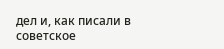дел и, как писали в советское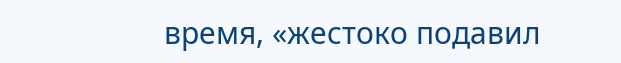время, «жестоко подавил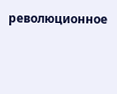революционное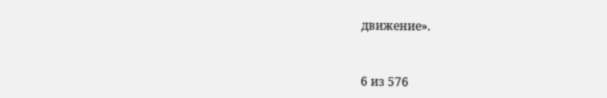движение».



6 из 576